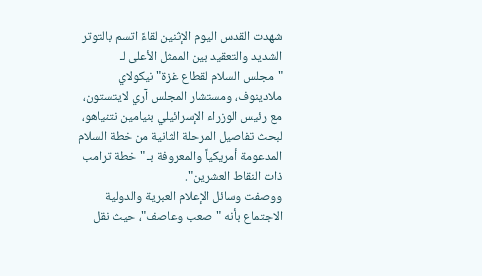شهدت القدس اليوم الإثنين لقاءً اتسم بالتوتر الشديد والتعقيد بين الممثل الأعلى لـ "مجلس السلام لقطاع غزة" نيكولاي ملادينوف، ومستشار المجلس آري لايتستون، مع رئيس الوزراء الإسرائيلي بنيامين نتنياهو، لبحث تفاصيل المرحلة الثانية من خطة السلام المدعومة أمريكياً والمعروفة بـ "خطة ترامب ذات النقاط العشرين".
ووصفت وسائل الإعلام العبرية والدولية الاجتماع بأنه "صعب وعاصف"، حيث نقل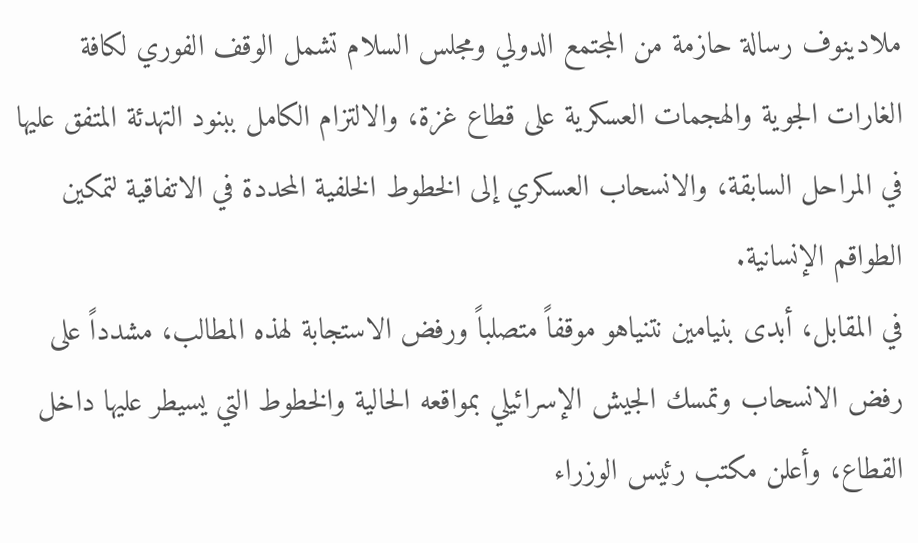ملادينوف رسالة حازمة من المجتمع الدولي ومجلس السلام تشمل الوقف الفوري لكافة الغارات الجوية والهجمات العسكرية على قطاع غزة، والالتزام الكامل ببنود التهدئة المتفق عليها في المراحل السابقة، والانسحاب العسكري إلى الخطوط الخلفية المحددة في الاتفاقية لتمكين الطواقم الإنسانية.
في المقابل، أبدى بنيامين نتنياهو موقفاً متصلباً ورفض الاستجابة لهذه المطالب، مشدداً على رفض الانسحاب وتمسك الجيش الإسرائيلي بمواقعه الحالية والخطوط التي يسيطر عليها داخل القطاع، وأعلن مكتب رئيس الوزراء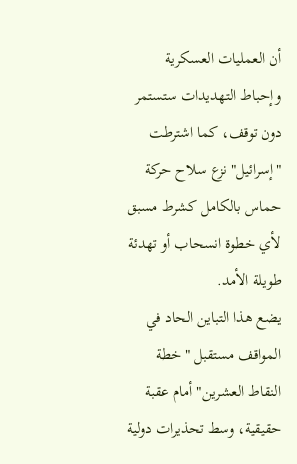أن العمليات العسكرية وإحباط التهديدات ستستمر دون توقف، كما اشترطت "إسرائيل" نزع سلاح حركة حماس بالكامل كشرط مسبق لأي خطوة انسحاب أو تهدئة طويلة الأمد.
يضع هذا التباين الحاد في المواقف مستقبل "خطة النقاط العشرين" أمام عقبة حقيقية، وسط تحذيرات دولية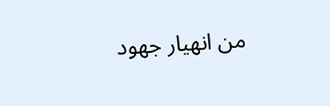من انهيار جهود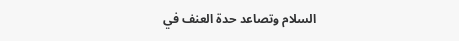السلام وتصاعد حدة العنف في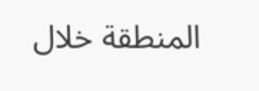المنطقة خلال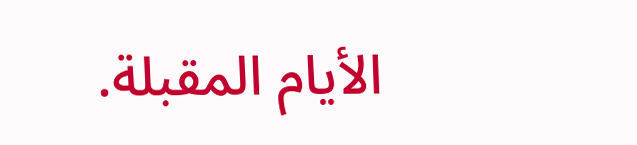الأيام المقبلة.